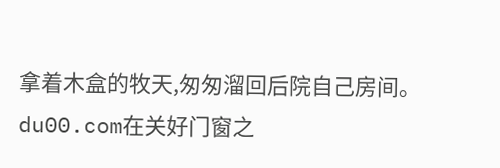拿着木盒的牧天,匆匆溜回后院自己房间。du00.com在关好门窗之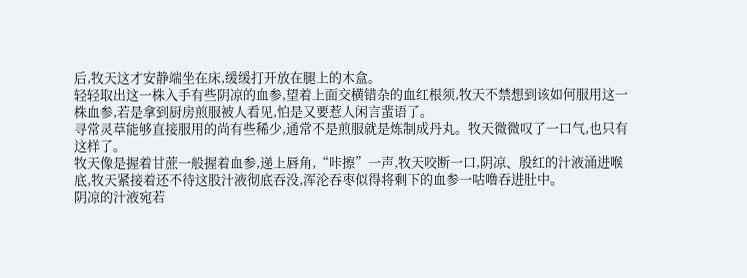后,牧天这才安静端坐在床,缓缓打开放在腿上的木盒。
轻轻取出这一株入手有些阴凉的血参,望着上面交横错杂的血红根须,牧天不禁想到该如何服用这一株血参,若是拿到厨房煎服被人看见,怕是又要惹人闲言蜚语了。
寻常灵草能够直接服用的尚有些稀少,通常不是煎服就是炼制成丹丸。牧天微微叹了一口气,也只有这样了。
牧天像是握着甘蔗一般握着血参,递上唇角,“咔擦”一声,牧天咬断一口,阴凉、殷红的汁液涌进喉底,牧天紧接着还不待这股汁液彻底吞没,浑沦吞枣似得将剩下的血参一咕噜吞进肚中。
阴凉的汁液宛若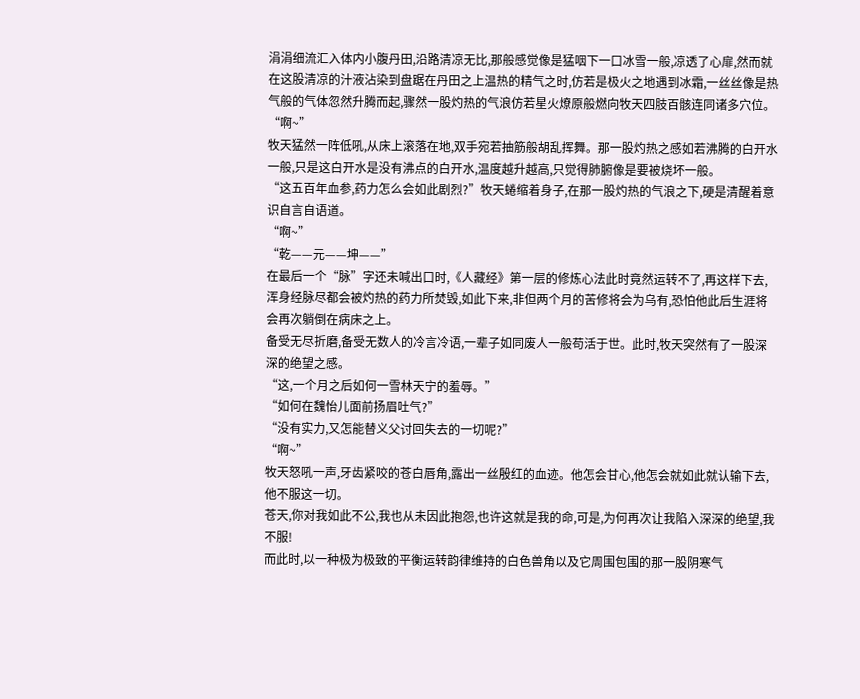涓涓细流汇入体内小腹丹田,沿路清凉无比,那般感觉像是猛咽下一口冰雪一般,凉透了心扉,然而就在这股清凉的汁液沾染到盘踞在丹田之上温热的精气之时,仿若是极火之地遇到冰霜,一丝丝像是热气般的气体忽然升腾而起,骤然一股灼热的气浪仿若星火燎原般燃向牧天四肢百骸连同诸多穴位。
“啊~”
牧天猛然一阵低吼,从床上滚落在地,双手宛若抽筋般胡乱挥舞。那一股灼热之感如若沸腾的白开水一般,只是这白开水是没有沸点的白开水,温度越升越高,只觉得肺腑像是要被烧坏一般。
“这五百年血参,药力怎么会如此剧烈?”牧天蜷缩着身子,在那一股灼热的气浪之下,硬是清醒着意识自言自语道。
“啊~”
“乾——元——坤——”
在最后一个“脉”字还未喊出口时,《人藏经》第一层的修炼心法此时竟然运转不了,再这样下去,浑身经脉尽都会被灼热的药力所焚毁,如此下来,非但两个月的苦修将会为乌有,恐怕他此后生涯将会再次躺倒在病床之上。
备受无尽折磨,备受无数人的冷言冷语,一辈子如同废人一般苟活于世。此时,牧天突然有了一股深深的绝望之感。
“这,一个月之后如何一雪林天宁的羞辱。”
“如何在魏怡儿面前扬眉吐气?”
“没有实力,又怎能替义父讨回失去的一切呢?”
“啊~”
牧天怒吼一声,牙齿紧咬的苍白唇角,露出一丝殷红的血迹。他怎会甘心,他怎会就如此就认输下去,他不服这一切。
苍天,你对我如此不公,我也从未因此抱怨,也许这就是我的命,可是,为何再次让我陷入深深的绝望,我不服!
而此时,以一种极为极致的平衡运转韵律维持的白色兽角以及它周围包围的那一股阴寒气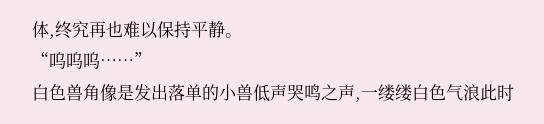体,终究再也难以保持平静。
“呜呜呜……”
白色兽角像是发出落单的小兽低声哭鸣之声,一缕缕白色气浪此时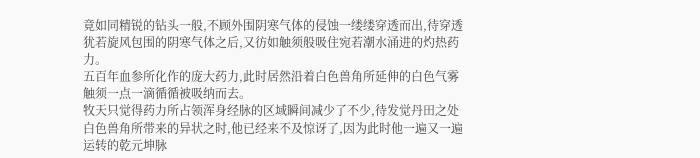竟如同精锐的钻头一般,不顾外围阴寒气体的侵蚀一缕缕穿透而出,待穿透犹若旋风包围的阴寒气体之后,又彷如触须般吸住宛若潮水涌进的灼热药力。
五百年血参所化作的庞大药力,此时居然沿着白色兽角所延伸的白色气雾触须一点一滴循循被吸纳而去。
牧天只觉得药力所占领浑身经脉的区域瞬间减少了不少,待发觉丹田之处白色兽角所带来的异状之时,他已经来不及惊讶了,因为此时他一遍又一遍运转的乾元坤脉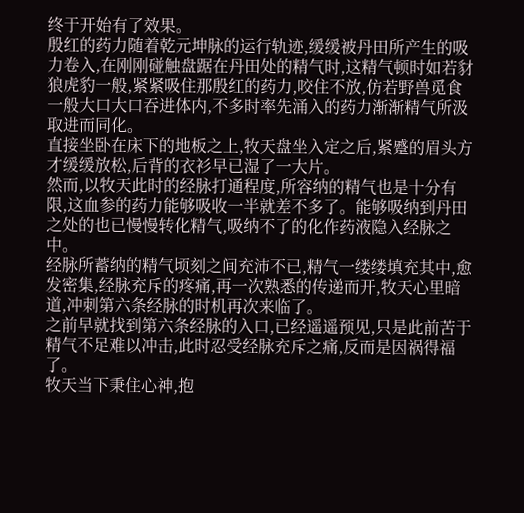终于开始有了效果。
殷红的药力随着乾元坤脉的运行轨迹,缓缓被丹田所产生的吸力卷入,在刚刚碰触盘踞在丹田处的精气时,这精气顿时如若豺狼虎豹一般,紧紧吸住那殷红的药力,咬住不放,仿若野兽觅食一般大口大口吞进体内,不多时率先涌入的药力渐渐精气所汲取进而同化。
直接坐卧在床下的地板之上,牧天盘坐入定之后,紧蹙的眉头方才缓缓放松,后背的衣衫早已湿了一大片。
然而,以牧天此时的经脉打通程度,所容纳的精气也是十分有限,这血参的药力能够吸收一半就差不多了。能够吸纳到丹田之处的也已慢慢转化精气,吸纳不了的化作药液隐入经脉之中。
经脉所蓄纳的精气顷刻之间充沛不已,精气一缕缕填充其中,愈发密集,经脉充斥的疼痛,再一次熟悉的传递而开,牧天心里暗道,冲刺第六条经脉的时机再次来临了。
之前早就找到第六条经脉的入口,已经遥遥预见,只是此前苦于精气不足难以冲击,此时忍受经脉充斥之痛,反而是因祸得福了。
牧天当下秉住心神,抱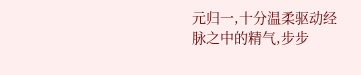元归一,十分温柔驱动经脉之中的精气,步步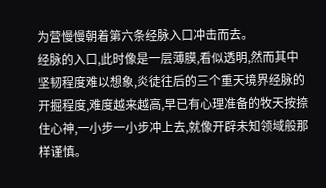为营慢慢朝着第六条经脉入口冲击而去。
经脉的入口,此时像是一层薄膜,看似透明,然而其中坚韧程度难以想象,炎徒往后的三个重天境界经脉的开掘程度,难度越来越高,早已有心理准备的牧天按捺住心神,一小步一小步冲上去,就像开辟未知领域般那样谨慎。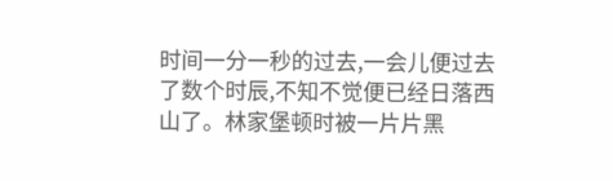时间一分一秒的过去,一会儿便过去了数个时辰,不知不觉便已经日落西山了。林家堡顿时被一片片黑